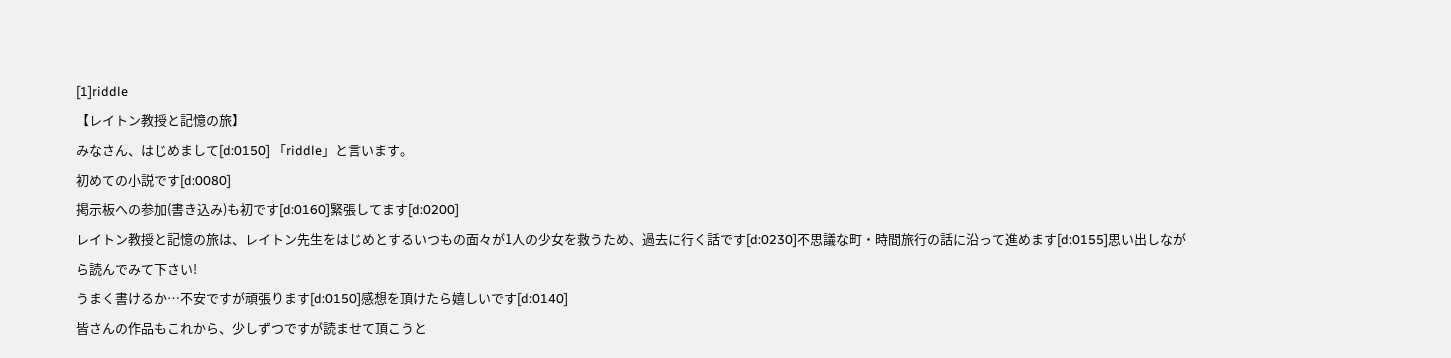[1]riddle
【レイトン教授と記憶の旅】
みなさん、はじめまして[d:0150] 「riddle」と言います。
初めての小説です[d:0080]
掲示板への参加(書き込み)も初です[d:0160]緊張してます[d:0200]
レイトン教授と記憶の旅は、レイトン先生をはじめとするいつもの面々が1人の少女を救うため、過去に行く話です[d:0230]不思議な町・時間旅行の話に沿って進めます[d:0155]思い出しながら読んでみて下さい!
うまく書けるか…不安ですが頑張ります[d:0150]感想を頂けたら嬉しいです[d:0140]
皆さんの作品もこれから、少しずつですが読ませて頂こうと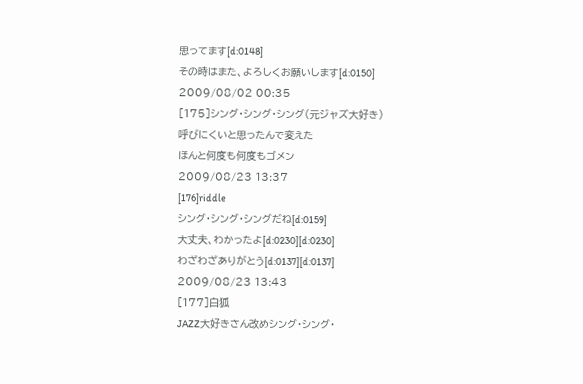思ってます[d:0148]
その時はまた、よろしくお願いします[d:0150]
2009/08/02 00:35
[175]シング・シング・シング(元ジャズ大好き)
呼びにくいと思ったんで変えた
ほんと何度も何度もゴメン
2009/08/23 13:37
[176]riddle
シング・シング・シングだね[d:0159]
大丈夫、わかったよ[d:0230][d:0230]
わざわざありがとう[d:0137][d:0137]
2009/08/23 13:43
[177]白狐
JAZZ大好きさん改めシング・シング・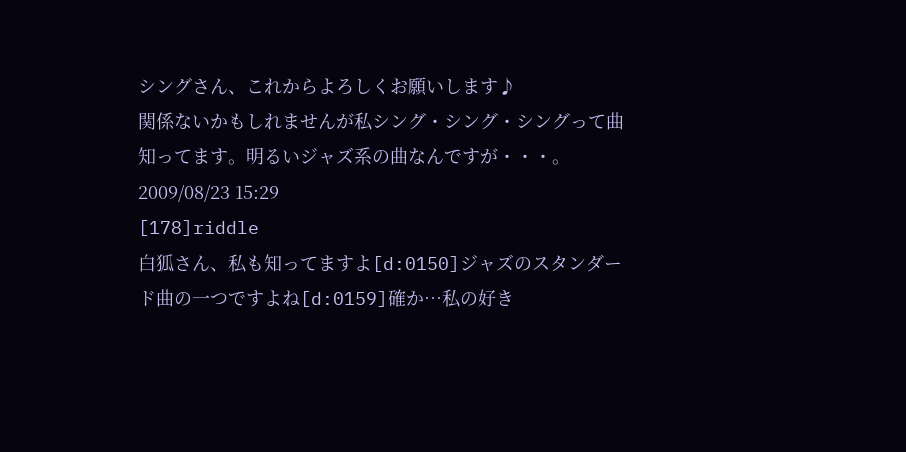シングさん、これからよろしくお願いします♪
関係ないかもしれませんが私シング・シング・シングって曲知ってます。明るいジャズ系の曲なんですが・・・。
2009/08/23 15:29
[178]riddle
白狐さん、私も知ってますよ[d:0150]ジャズのスタンダード曲の一つですよね[d:0159]確か…私の好き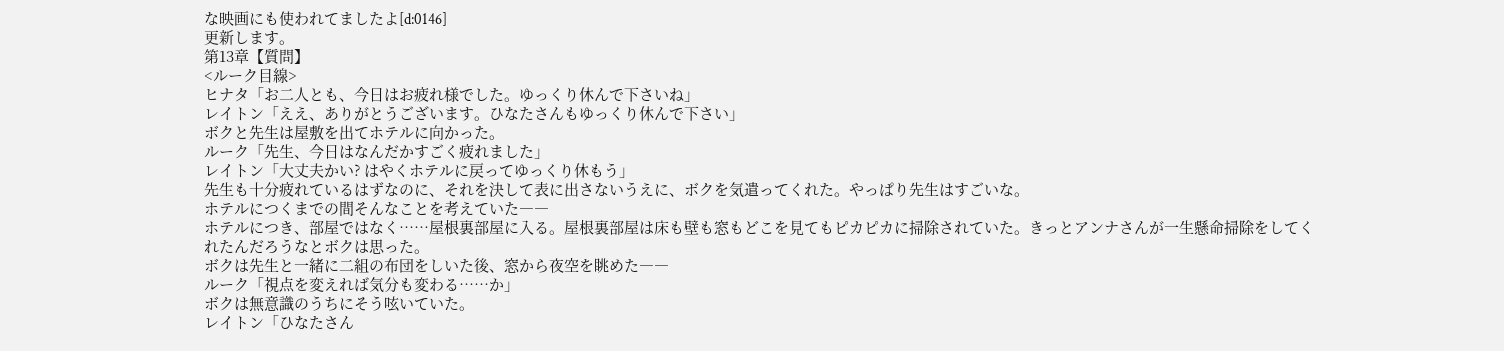な映画にも使われてましたよ[d:0146]
更新します。
第13章【質問】
<ルーク目線>
ヒナタ「お二人とも、今日はお疲れ様でした。ゆっくり休んで下さいね」
レイトン「ええ、ありがとうございます。ひなたさんもゆっくり休んで下さい」
ボクと先生は屋敷を出てホテルに向かった。
ルーク「先生、今日はなんだかすごく疲れました」
レイトン「大丈夫かい? はやくホテルに戻ってゆっくり休もう」
先生も十分疲れているはずなのに、それを決して表に出さないうえに、ボクを気遣ってくれた。やっぱり先生はすごいな。
ホテルにつくまでの間そんなことを考えていた――
ホテルにつき、部屋ではなく……屋根裏部屋に入る。屋根裏部屋は床も壁も窓もどこを見てもピカピカに掃除されていた。きっとアンナさんが一生懸命掃除をしてくれたんだろうなとボクは思った。
ボクは先生と一緒に二組の布団をしいた後、窓から夜空を眺めた――
ルーク「視点を変えれば気分も変わる……か」
ボクは無意識のうちにそう呟いていた。
レイトン「ひなたさん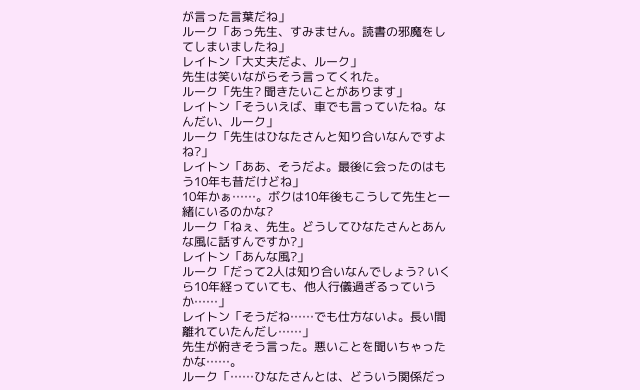が言った言葉だね」
ルーク「あっ先生、すみません。読書の邪魔をしてしまいましたね」
レイトン「大丈夫だよ、ルーク」
先生は笑いながらそう言ってくれた。
ルーク「先生? 聞きたいことがあります」
レイトン「そういえば、車でも言っていたね。なんだい、ルーク」
ルーク「先生はひなたさんと知り合いなんですよね?」
レイトン「ああ、そうだよ。最後に会ったのはもう10年も昔だけどね」
10年かぁ……。ボクは10年後もこうして先生と一緒にいるのかな?
ルーク「ねぇ、先生。どうしてひなたさんとあんな風に話すんですか?」
レイトン「あんな風?」
ルーク「だって2人は知り合いなんでしょう? いくら10年経っていても、他人行儀過ぎるっていうか……」
レイトン「そうだね……でも仕方ないよ。長い間離れていたんだし……」
先生が俯きそう言った。悪いことを聞いちゃったかな……。
ルーク「……ひなたさんとは、どういう関係だっ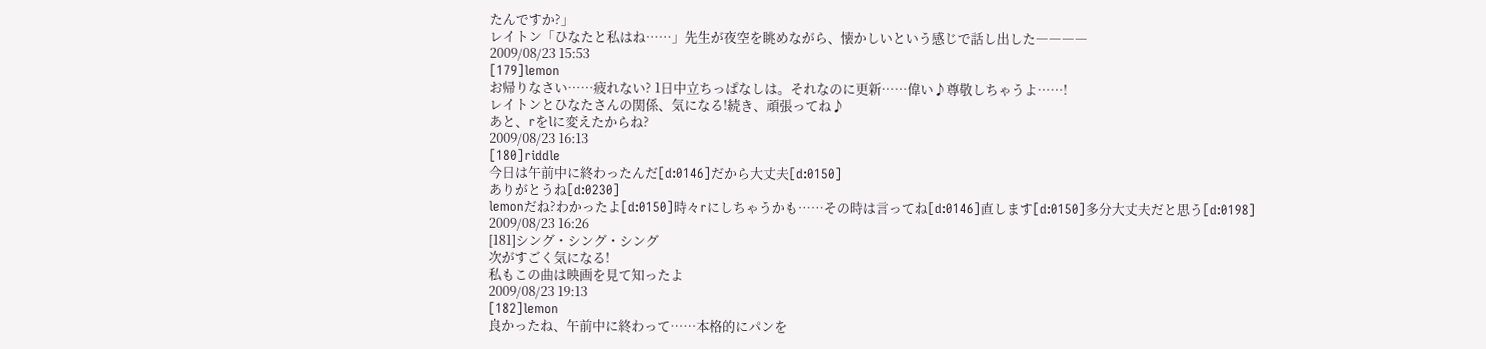たんですか?」
レイトン「ひなたと私はね……」先生が夜空を眺めながら、懐かしいという感じで話し出した――――
2009/08/23 15:53
[179]lemon
お帰りなさい……疲れない? 1日中立ちっぱなしは。それなのに更新……偉い♪尊敬しちゃうよ……!
レイトンとひなたさんの関係、気になる!続き、頑張ってね♪
あと、rをlに変えたからね?
2009/08/23 16:13
[180]riddle
今日は午前中に終わったんだ[d:0146]だから大丈夫[d:0150]
ありがとうね[d:0230]
lemonだね?わかったよ[d:0150]時々rにしちゃうかも……その時は言ってね[d:0146]直します[d:0150]多分大丈夫だと思う[d:0198]
2009/08/23 16:26
[181]シング・シング・シング
次がすごく気になる!
私もこの曲は映画を見て知ったよ
2009/08/23 19:13
[182]lemon
良かったね、午前中に終わって……本格的にパンを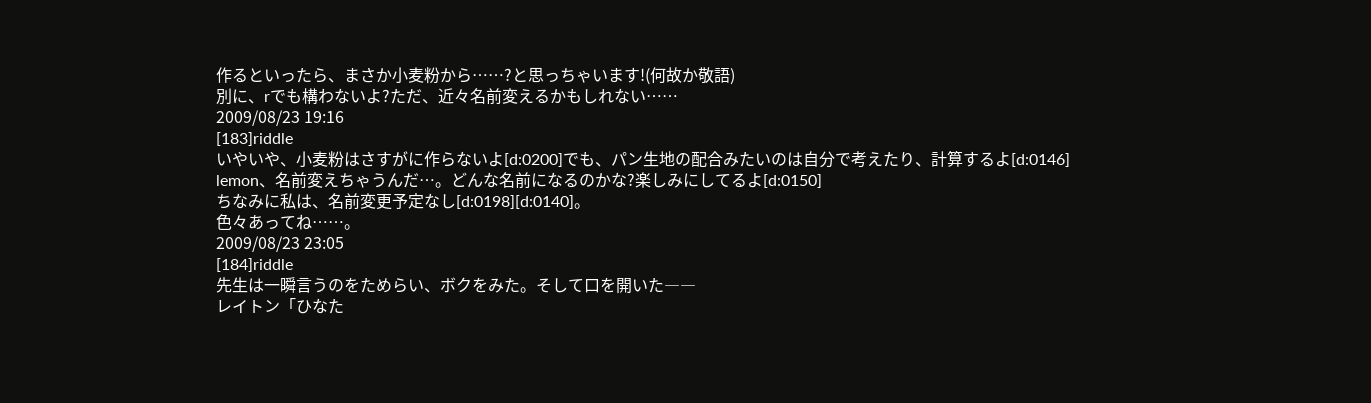作るといったら、まさか小麦粉から……?と思っちゃいます!(何故か敬語)
別に、rでも構わないよ?ただ、近々名前変えるかもしれない……
2009/08/23 19:16
[183]riddle
いやいや、小麦粉はさすがに作らないよ[d:0200]でも、パン生地の配合みたいのは自分で考えたり、計算するよ[d:0146]
lemon、名前変えちゃうんだ…。どんな名前になるのかな?楽しみにしてるよ[d:0150]
ちなみに私は、名前変更予定なし[d:0198][d:0140]。
色々あってね……。
2009/08/23 23:05
[184]riddle
先生は一瞬言うのをためらい、ボクをみた。そして口を開いた――
レイトン「ひなた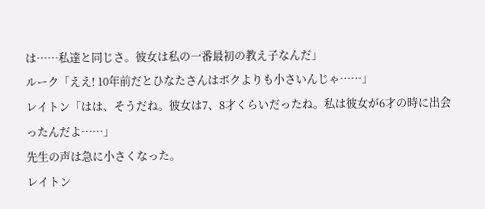は……私達と同じさ。彼女は私の一番最初の教え子なんだ」
ルーク「ええ! 10年前だとひなたさんはボクよりも小さいんじゃ……」
レイトン「はは、そうだね。彼女は7、8才くらいだったね。私は彼女が6才の時に出会ったんだよ……」
先生の声は急に小さくなった。
レイトン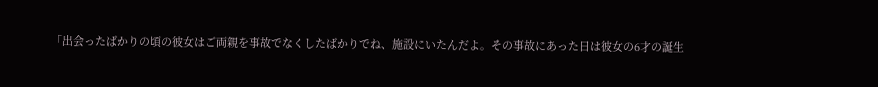「出会ったばかりの頃の彼女はご両親を事故でなくしたばかりでね、施設にいたんだよ。その事故にあった日は彼女の6才の誕生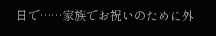日で……家族でお祝いのために外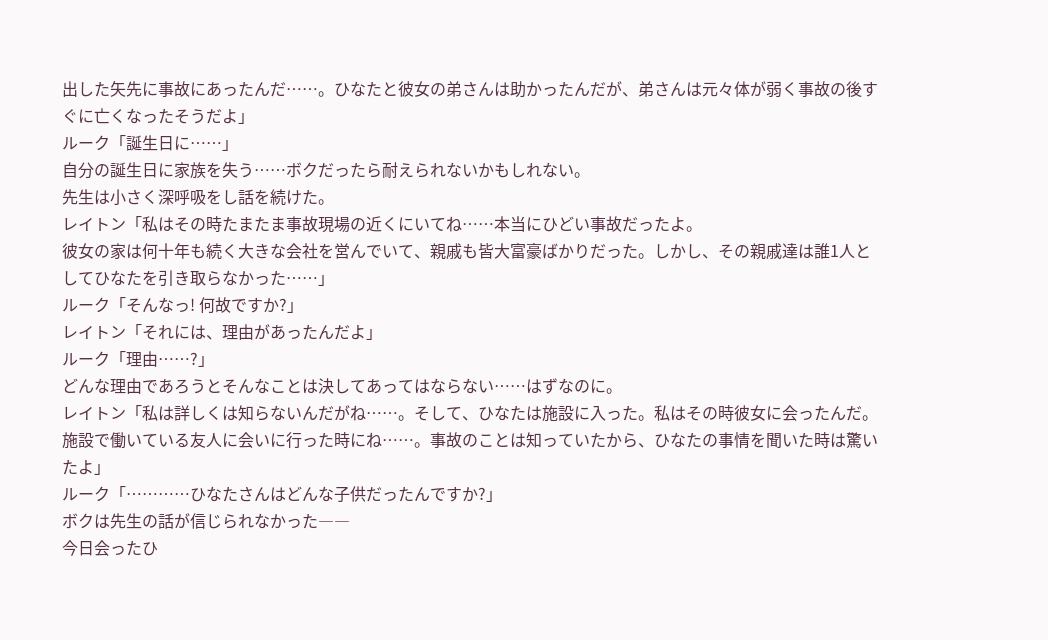出した矢先に事故にあったんだ……。ひなたと彼女の弟さんは助かったんだが、弟さんは元々体が弱く事故の後すぐに亡くなったそうだよ」
ルーク「誕生日に……」
自分の誕生日に家族を失う……ボクだったら耐えられないかもしれない。
先生は小さく深呼吸をし話を続けた。
レイトン「私はその時たまたま事故現場の近くにいてね……本当にひどい事故だったよ。
彼女の家は何十年も続く大きな会社を営んでいて、親戚も皆大富豪ばかりだった。しかし、その親戚達は誰1人としてひなたを引き取らなかった……」
ルーク「そんなっ! 何故ですか?」
レイトン「それには、理由があったんだよ」
ルーク「理由……?」
どんな理由であろうとそんなことは決してあってはならない……はずなのに。
レイトン「私は詳しくは知らないんだがね……。そして、ひなたは施設に入った。私はその時彼女に会ったんだ。施設で働いている友人に会いに行った時にね……。事故のことは知っていたから、ひなたの事情を聞いた時は驚いたよ」
ルーク「…………ひなたさんはどんな子供だったんですか?」
ボクは先生の話が信じられなかった――
今日会ったひ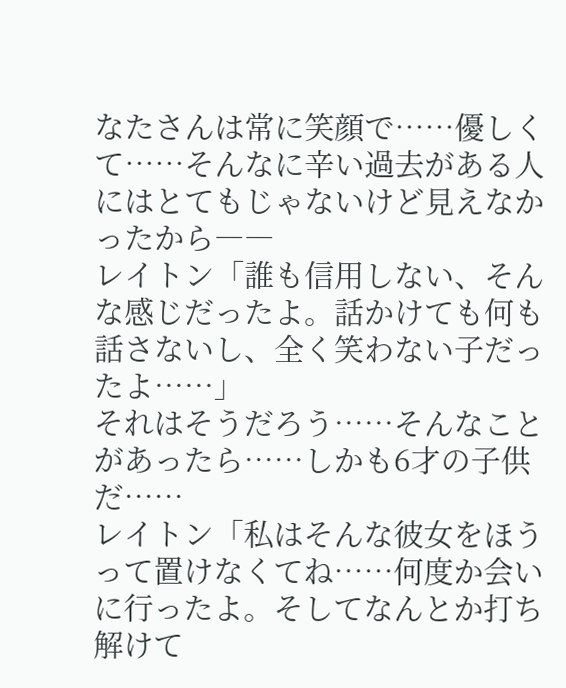なたさんは常に笑顔で……優しくて……そんなに辛い過去がある人にはとてもじゃないけど見えなかったから――
レイトン「誰も信用しない、そんな感じだったよ。話かけても何も話さないし、全く笑わない子だったよ……」
それはそうだろう……そんなことがあったら……しかも6才の子供だ……
レイトン「私はそんな彼女をほうって置けなくてね……何度か会いに行ったよ。そしてなんとか打ち解けて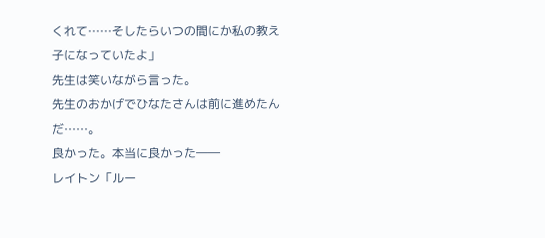くれて……そしたらいつの間にか私の教え子になっていたよ」
先生は笑いながら言った。
先生のおかげでひなたさんは前に進めたんだ……。
良かった。本当に良かった――
レイトン「ルー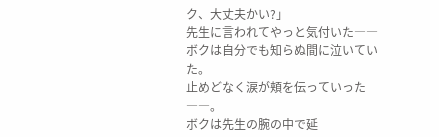ク、大丈夫かい?」
先生に言われてやっと気付いた――
ボクは自分でも知らぬ間に泣いていた。
止めどなく涙が頬を伝っていった――。
ボクは先生の腕の中で延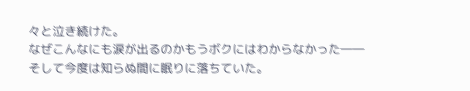々と泣き続けた。
なぜこんなにも涙が出るのかもうボクにはわからなかった――
そして今度は知らぬ間に眠りに落ちていた。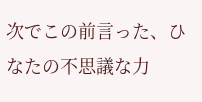次でこの前言った、ひなたの不思議な力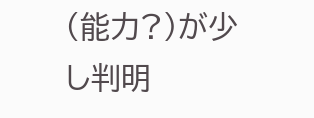(能力?)が少し判明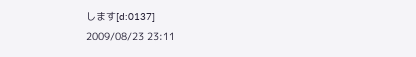します[d:0137]
2009/08/23 23:11